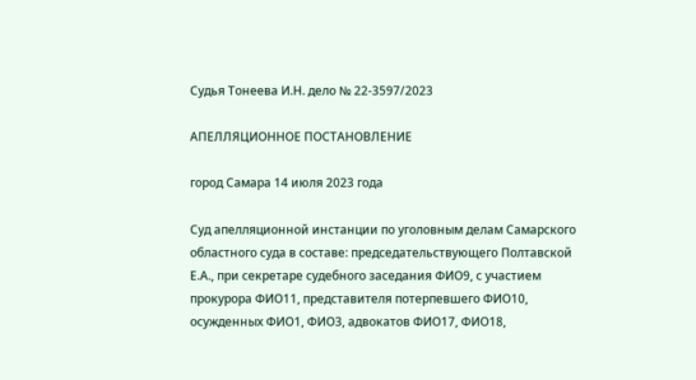Судья Тонеева И.Н. дело № 22-3597/2023

АПЕЛЛЯЦИОННОЕ ПОСТАНОВЛЕНИЕ

город Самара 14 июля 2023 года

Суд апелляционной инстанции по уголовным делам Самарского областного суда в составе: председательствующего Полтавской Е.А., при секретаре судебного заседания ФИО9, с участием прокурора ФИО11, представителя потерпевшего ФИО10, осужденных ФИО1, ФИО3, адвокатов ФИО17, ФИО18,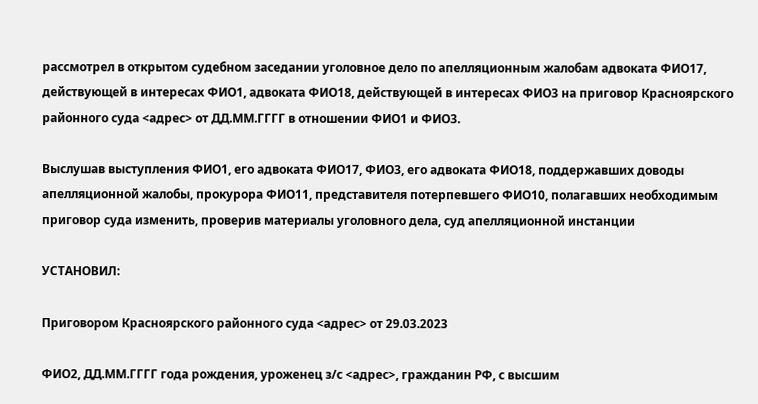рассмотрел в открытом судебном заседании уголовное дело по апелляционным жалобам адвоката ФИО17, действующей в интересах ФИО1, адвоката ФИО18, действующей в интересах ФИО3 на приговор Красноярского районного суда <адрес> от ДД.ММ.ГГГГ в отношении ФИО1 и ФИО3.

Выслушав выступления ФИО1, его адвоката ФИО17, ФИО3, его адвоката ФИО18, поддержавших доводы апелляционной жалобы, прокурора ФИО11, представителя потерпевшего ФИО10, полагавших необходимым приговор суда изменить, проверив материалы уголовного дела, суд апелляционной инстанции

УСТАНОВИЛ:

Приговором Красноярского районного суда <адрес> от 29.03.2023

ФИО2, ДД.ММ.ГГГГ года рождения, уроженец з/с <адрес>, гражданин РФ, с высшим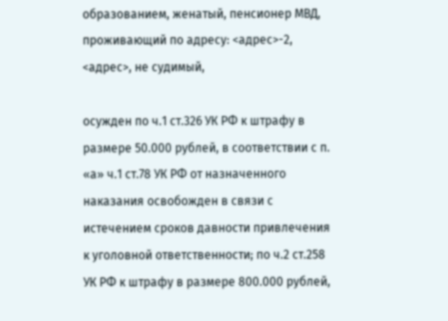образованием, женатый, пенсионер МВД, проживающий по адресу: <адрес>-2, <адрес>, не судимый,

осужден по ч.1 ст.326 УК РФ к штрафу в размере 50.000 рублей, в соответствии с п. «а» ч.1 ст.78 УК РФ от назначенного наказания освобожден в связи с истечением сроков давности привлечения к уголовной ответственности; по ч.2 ст.258 УК РФ к штрафу в размере 800.000 рублей,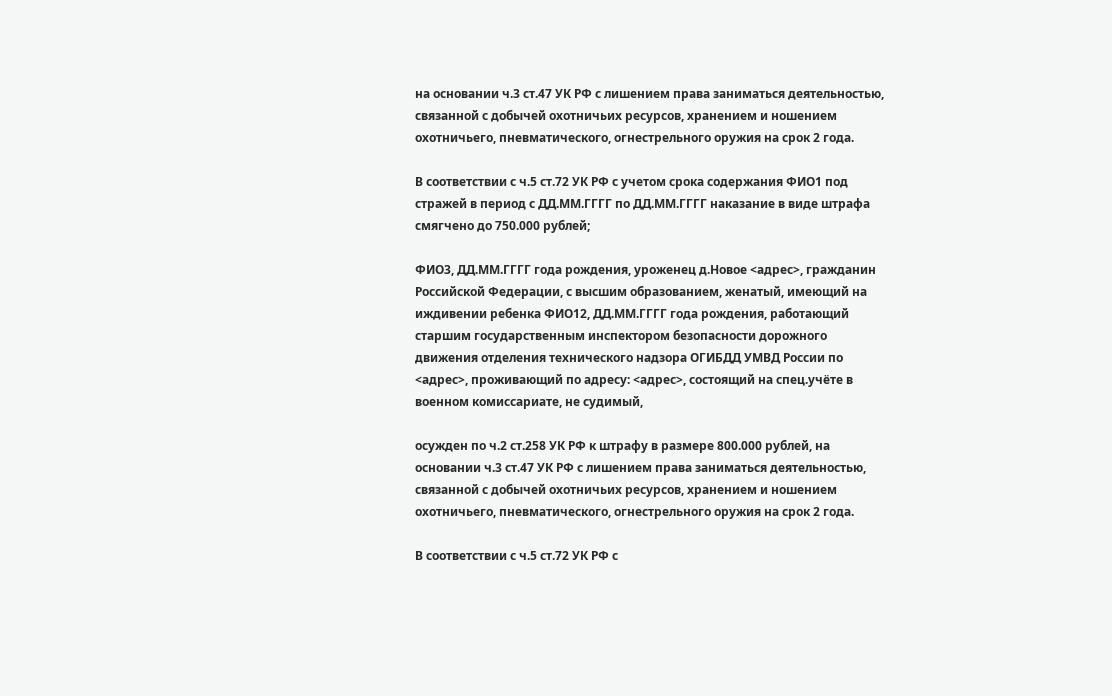на основании ч.3 ст.47 УК РФ с лишением права заниматься деятельностью, связанной с добычей охотничьих ресурсов, хранением и ношением охотничьего, пневматического, огнестрельного оружия на срок 2 года.

В соответствии с ч.5 ст.72 УК РФ с учетом срока содержания ФИО1 под стражей в период с ДД.ММ.ГГГГ по ДД.ММ.ГГГГ наказание в виде штрафа смягчено до 750.000 рублей;

ФИО3, ДД.ММ.ГГГГ года рождения, уроженец д.Новое <адрес>, гражданин Российской Федерации, с высшим образованием, женатый, имеющий на иждивении ребенка ФИО12, ДД.ММ.ГГГГ года рождения, работающий старшим государственным инспектором безопасности дорожного движения отделения технического надзора ОГИБДД УМВД России по <адрес>, проживающий по адресу: <адрес>, состоящий на спец.учёте в военном комиссариате, не судимый,

осужден по ч.2 ст.258 УК РФ к штрафу в размере 800.000 рублей, на основании ч.3 ст.47 УК РФ с лишением права заниматься деятельностью, связанной с добычей охотничьих ресурсов, хранением и ношением охотничьего, пневматического, огнестрельного оружия на срок 2 года.

В соответствии с ч.5 ст.72 УК РФ с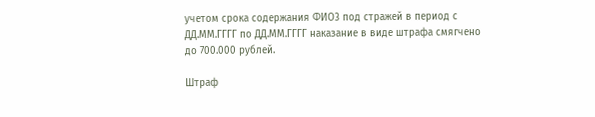учетом срока содержания ФИО3 под стражей в период с ДД.ММ.ГГГГ по ДД.ММ.ГГГГ наказание в виде штрафа смягчено до 700.000 рублей.

Штраф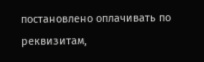постановлено оплачивать по реквизитам,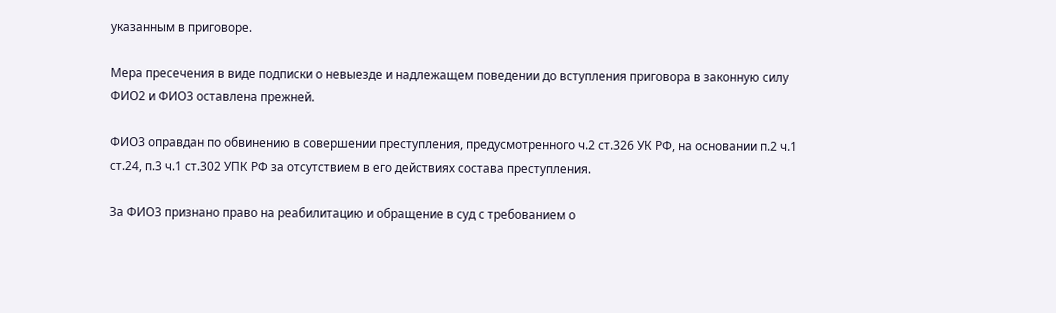указанным в приговоре.

Мера пресечения в виде подписки о невыезде и надлежащем поведении до вступления приговора в законную силу ФИО2 и ФИО3 оставлена прежней.

ФИО3 оправдан по обвинению в совершении преступления, предусмотренного ч.2 ст.326 УК РФ, на основании п.2 ч.1 ст.24, п.3 ч.1 ст.302 УПК РФ за отсутствием в его действиях состава преступления.

За ФИО3 признано право на реабилитацию и обращение в суд с требованием о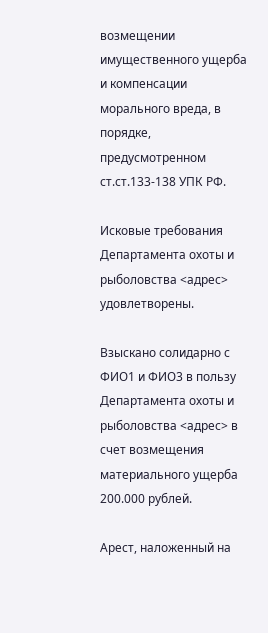возмещении имущественного ущерба и компенсации морального вреда, в порядке, предусмотренном ст.ст.133-138 УПК РФ.

Исковые требования Департамента охоты и рыболовства <адрес> удовлетворены.

Взыскано солидарно с ФИО1 и ФИО3 в пользу Департамента охоты и рыболовства <адрес> в счет возмещения материального ущерба 200.000 рублей.

Арест, наложенный на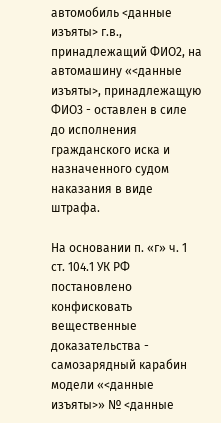автомобиль <данные изъяты> г.в., принадлежащий ФИО2, на автомашину «<данные изъяты>, принадлежащую ФИО3 - оставлен в силе до исполнения гражданского иска и назначенного судом наказания в виде штрафа.

На основании п. «г» ч. 1 ст. 104.1 УК РФ постановлено конфисковать вещественные доказательства - самозарядный карабин модели «<данные изъяты>» № <данные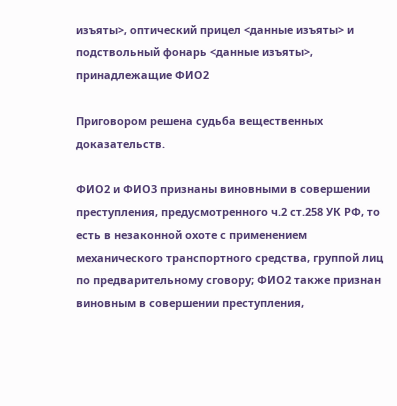изъяты>, оптический прицел <данные изъяты> и подствольный фонарь <данные изъяты>, принадлежащие ФИО2

Приговором решена судьба вещественных доказательств.

ФИО2 и ФИО3 признаны виновными в совершении преступления, предусмотренного ч.2 ст.258 УК РФ, то есть в незаконной охоте с применением механического транспортного средства, группой лиц по предварительному сговору; ФИО2 также признан виновным в совершении преступления,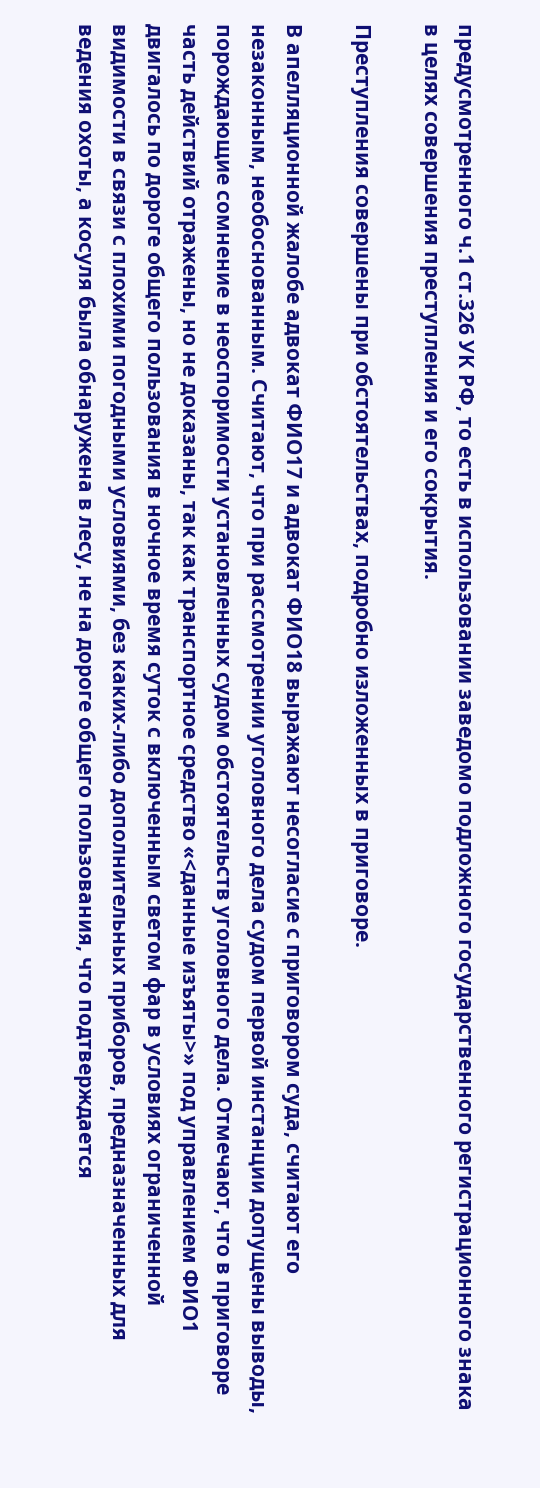предусмотренного ч.1 ст.326 УК РФ, то есть в использовании заведомо подложного государственного регистрационного знака в целях совершения преступления и его сокрытия.

Преступления совершены при обстоятельствах, подробно изложенных в приговоре.

В апелляционной жалобе адвокат ФИО17 и адвокат ФИО18 выражают несогласие с приговором суда, считают его незаконным, необоснованным. Считают, что при рассмотрении уголовного дела судом первой инстанции допущены выводы, порождающие сомнение в неоспоримости установленных судом обстоятельств уголовного дела. Отмечают, что в приговоре часть действий отражены, но не доказаны, так как транспортное средство «<данные изъяты>» под управлением ФИО1 двигалось по дороге общего пользования в ночное время суток с включенным светом фар в условиях ограниченной видимости в связи с плохими погодными условиями, без каких-либо дополнительных приборов, предназначенных для ведения охоты, а косуля была обнаружена в лесу, не на дороге общего пользования, что подтверждается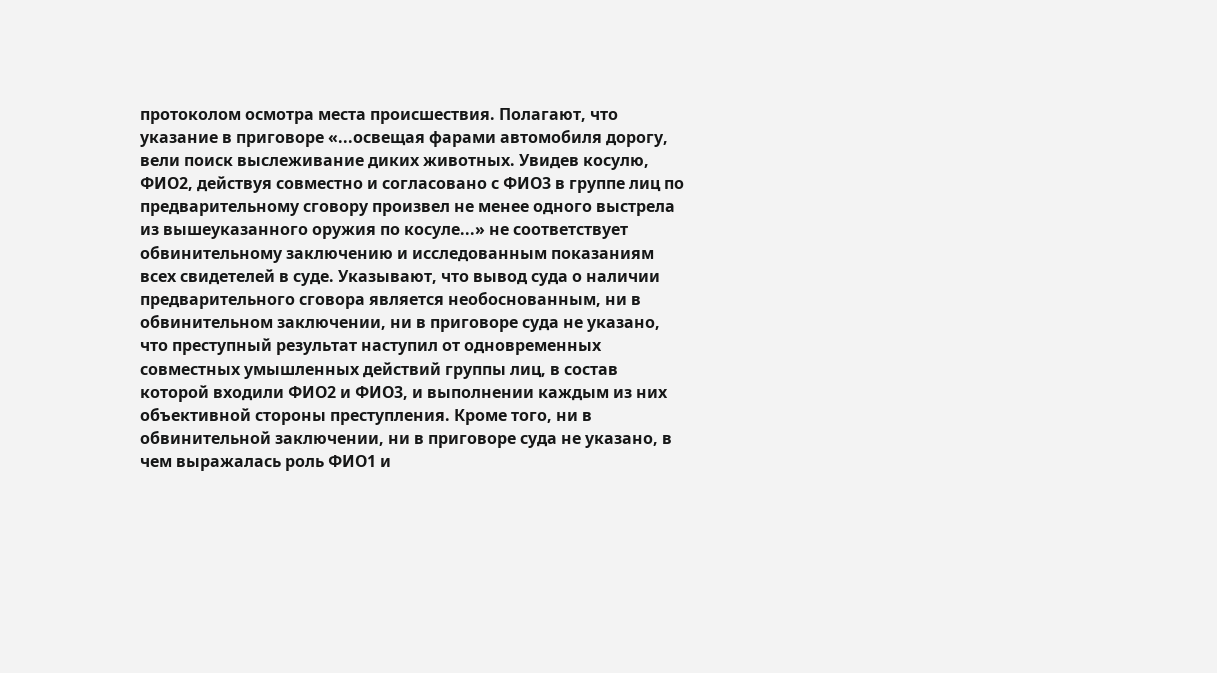протоколом осмотра места происшествия. Полагают, что указание в приговоре «...освещая фарами автомобиля дорогу, вели поиск выслеживание диких животных. Увидев косулю, ФИО2, действуя совместно и согласовано с ФИО3 в группе лиц по предварительному сговору произвел не менее одного выстрела из вышеуказанного оружия по косуле...» не соответствует обвинительному заключению и исследованным показаниям всех свидетелей в суде. Указывают, что вывод суда о наличии предварительного сговора является необоснованным, ни в обвинительном заключении, ни в приговоре суда не указано, что преступный результат наступил от одновременных совместных умышленных действий группы лиц, в состав которой входили ФИО2 и ФИО3, и выполнении каждым из них объективной стороны преступления. Кроме того, ни в обвинительной заключении, ни в приговоре суда не указано, в чем выражалась роль ФИО1 и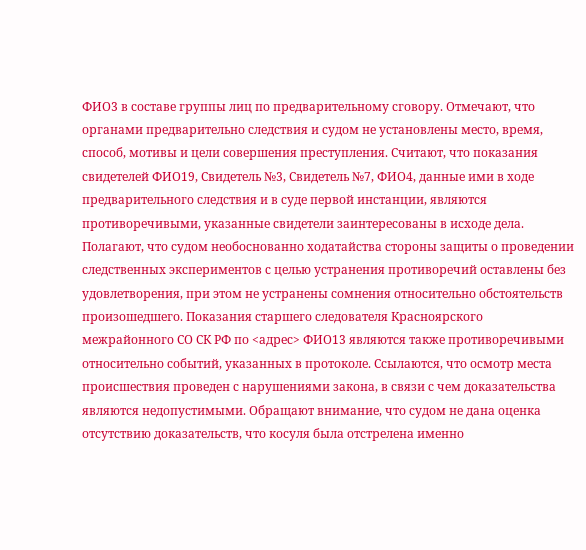ФИО3 в составе группы лиц по предварительному сговору. Отмечают, что органами предварительно следствия и судом не установлены место, время, способ, мотивы и цели совершения преступления. Считают, что показания свидетелей ФИО19, Свидетель №3, Свидетель №7, ФИО4, данные ими в ходе предварительного следствия и в суде первой инстанции, являются противоречивыми, указанные свидетели заинтересованы в исходе дела. Полагают, что судом необоснованно ходатайства стороны защиты о проведении следственных экспериментов с целью устранения противоречий оставлены без удовлетворения, при этом не устранены сомнения относительно обстоятельств произошедшего. Показания старшего следователя Красноярского межрайонного СО СК РФ по <адрес> ФИО13 являются также противоречивыми относительно событий, указанных в протоколе. Ссылаются, что осмотр места происшествия проведен с нарушениями закона, в связи с чем доказательства являются недопустимыми. Обращают внимание, что судом не дана оценка отсутствию доказательств, что косуля была отстрелена именно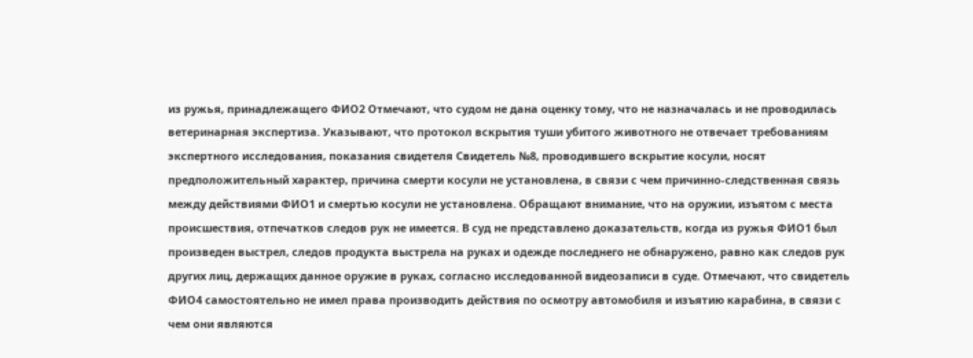из ружья, принадлежащего ФИО2 Отмечают, что судом не дана оценку тому, что не назначалась и не проводилась ветеринарная экспертиза. Указывают, что протокол вскрытия туши убитого животного не отвечает требованиям экспертного исследования, показания свидетеля Свидетель №8, проводившего вскрытие косули, носят предположительный характер, причина смерти косули не установлена, в связи с чем причинно-следственная связь между действиями ФИО1 и смертью косули не установлена. Обращают внимание, что на оружии, изъятом с места происшествия, отпечатков следов рук не имеется. В суд не представлено доказательств, когда из ружья ФИО1 был произведен выстрел, следов продукта выстрела на руках и одежде последнего не обнаружено, равно как следов рук других лиц, держащих данное оружие в руках, согласно исследованной видеозаписи в суде. Отмечают, что свидетель ФИО4 самостоятельно не имел права производить действия по осмотру автомобиля и изъятию карабина, в связи с чем они являются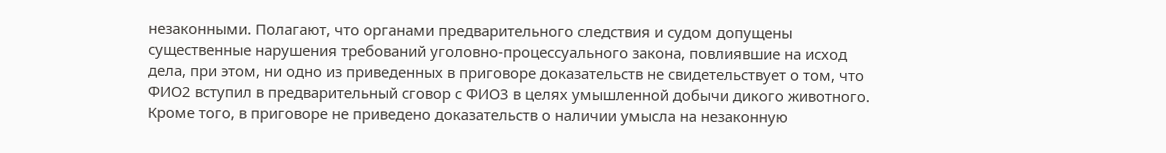незаконными. Полагают, что органами предварительного следствия и судом допущены существенные нарушения требований уголовно-процессуального закона, повлиявшие на исход дела, при этом, ни одно из приведенных в приговоре доказательств не свидетельствует о том, что ФИО2 вступил в предварительный сговор с ФИО3 в целях умышленной добычи дикого животного. Кроме того, в приговоре не приведено доказательств о наличии умысла на незаконную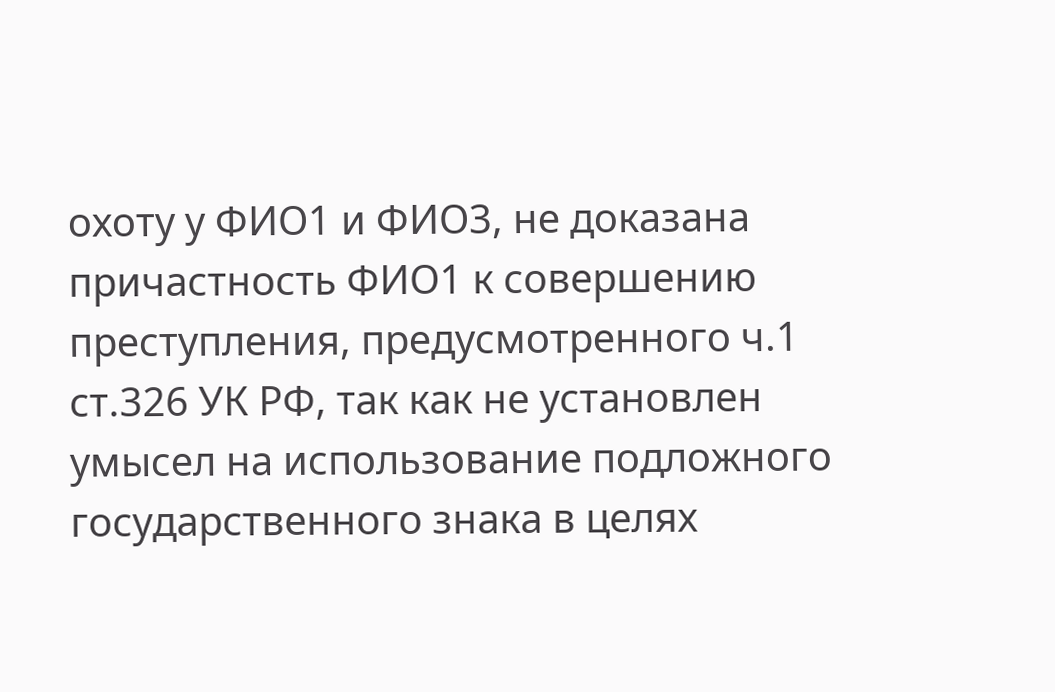охоту у ФИО1 и ФИО3, не доказана причастность ФИО1 к совершению преступления, предусмотренного ч.1 ст.326 УК РФ, так как не установлен умысел на использование подложного государственного знака в целях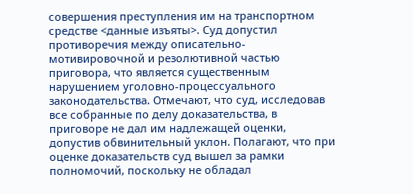совершения преступления им на транспортном средстве <данные изъяты>. Суд допустил противоречия между описательно-мотивировочной и резолютивной частью приговора, что является существенным нарушением уголовно-процессуального законодательства. Отмечают, что суд, исследовав все собранные по делу доказательства, в приговоре не дал им надлежащей оценки, допустив обвинительный уклон. Полагают, что при оценке доказательств суд вышел за рамки полномочий, поскольку не обладал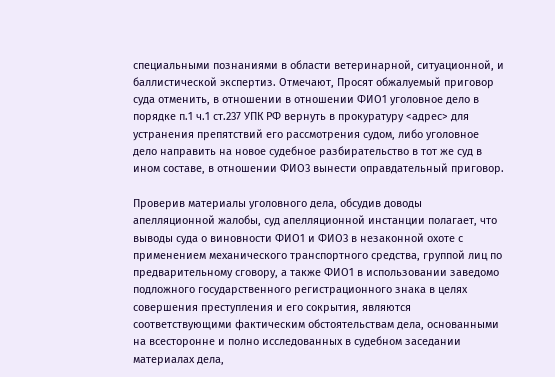специальными познаниями в области ветеринарной, ситуационной, и баллистической экспертиз. Отмечают, Просят обжалуемый приговор суда отменить, в отношении в отношении ФИО1 уголовное дело в порядке п.1 ч.1 ст.237 УПК РФ вернуть в прокуратуру <адрес> для устранения препятствий его рассмотрения судом, либо уголовное дело направить на новое судебное разбирательство в тот же суд в ином составе, в отношении ФИО3 вынести оправдательный приговор.

Проверив материалы уголовного дела, обсудив доводы апелляционной жалобы, суд апелляционной инстанции полагает, что выводы суда о виновности ФИО1 и ФИО3 в незаконной охоте с применением механического транспортного средства, группой лиц по предварительному сговору, а также ФИО1 в использовании заведомо подложного государственного регистрационного знака в целях совершения преступления и его сокрытия, являются соответствующими фактическим обстоятельствам дела, основанными на всесторонне и полно исследованных в судебном заседании материалах дела,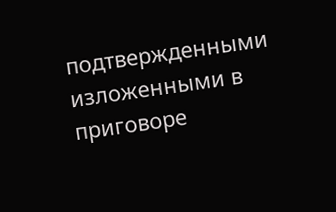подтвержденными изложенными в приговоре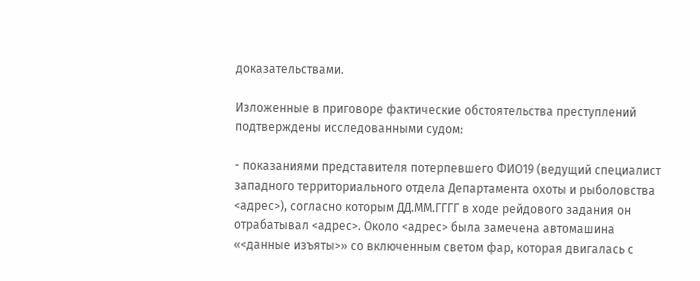доказательствами.

Изложенные в приговоре фактические обстоятельства преступлений подтверждены исследованными судом:

- показаниями представителя потерпевшего ФИО19 (ведущий специалист западного территориального отдела Департамента охоты и рыболовства <адрес>), согласно которым ДД.ММ.ГГГГ в ходе рейдового задания он отрабатывал <адрес>. Около <адрес> была замечена автомашина «<данные изъяты>» со включенным светом фар, которая двигалась с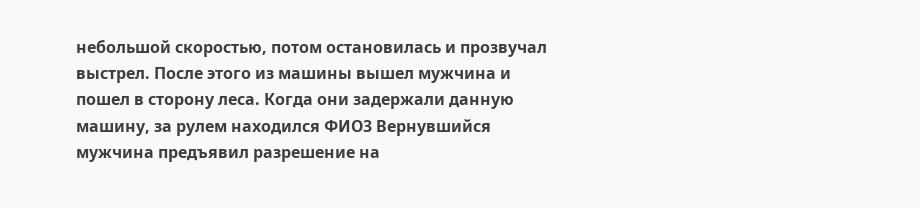небольшой скоростью, потом остановилась и прозвучал выстрел. После этого из машины вышел мужчина и пошел в сторону леса. Когда они задержали данную машину, за рулем находился ФИО3 Вернувшийся мужчина предъявил разрешение на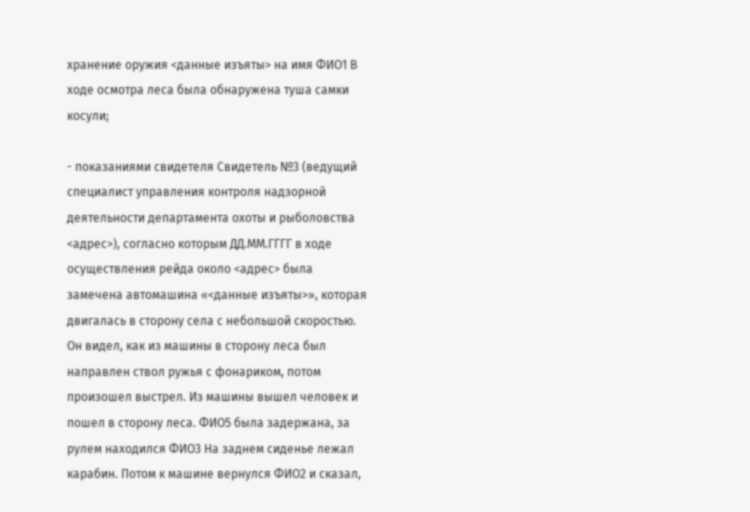хранение оружия <данные изъяты> на имя ФИО1 В ходе осмотра леса была обнаружена туша самки косули;

- показаниями свидетеля Свидетель №3 (ведущий специалист управления контроля надзорной деятельности департамента охоты и рыболовства <адрес>), согласно которым ДД.ММ.ГГГГ в ходе осуществления рейда около <адрес> была замечена автомашина «<данные изъяты>», которая двигалась в сторону села с небольшой скоростью. Он видел, как из машины в сторону леса был направлен ствол ружья с фонариком, потом произошел выстрел. Из машины вышел человек и пошел в сторону леса. ФИО5 была задержана, за рулем находился ФИО3 На заднем сиденье лежал карабин. Потом к машине вернулся ФИО2 и сказал,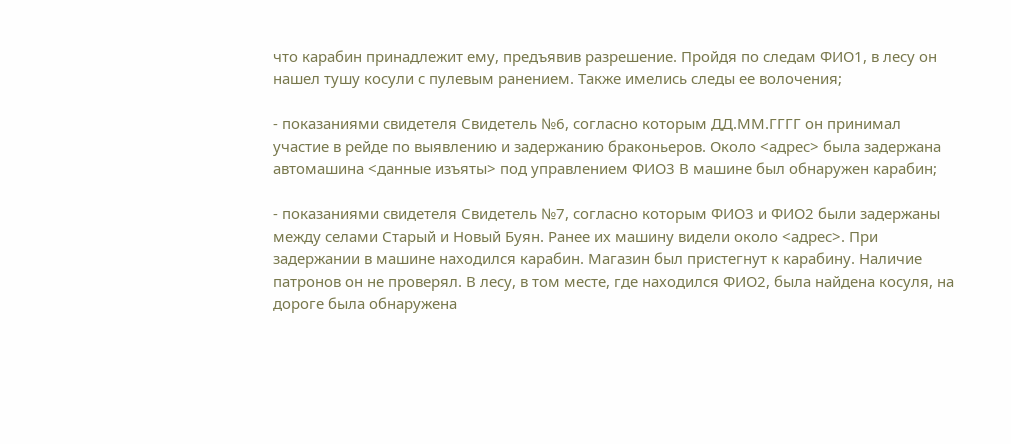что карабин принадлежит ему, предъявив разрешение. Пройдя по следам ФИО1, в лесу он нашел тушу косули с пулевым ранением. Также имелись следы ее волочения;

- показаниями свидетеля Свидетель №6, согласно которым ДД.ММ.ГГГГ он принимал участие в рейде по выявлению и задержанию браконьеров. Около <адрес> была задержана автомашина <данные изъяты> под управлением ФИО3 В машине был обнаружен карабин;

- показаниями свидетеля Свидетель №7, согласно которым ФИО3 и ФИО2 были задержаны между селами Старый и Новый Буян. Ранее их машину видели около <адрес>. При задержании в машине находился карабин. Магазин был пристегнут к карабину. Наличие патронов он не проверял. В лесу, в том месте, где находился ФИО2, была найдена косуля, на дороге была обнаружена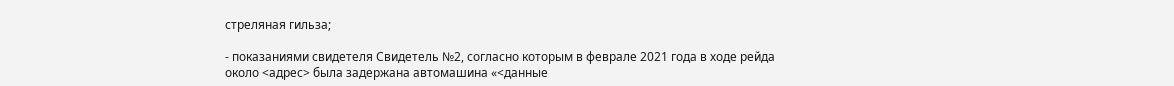стреляная гильза;

- показаниями свидетеля Свидетель №2, согласно которым в феврале 2021 года в ходе рейда около <адрес> была задержана автомашина «<данные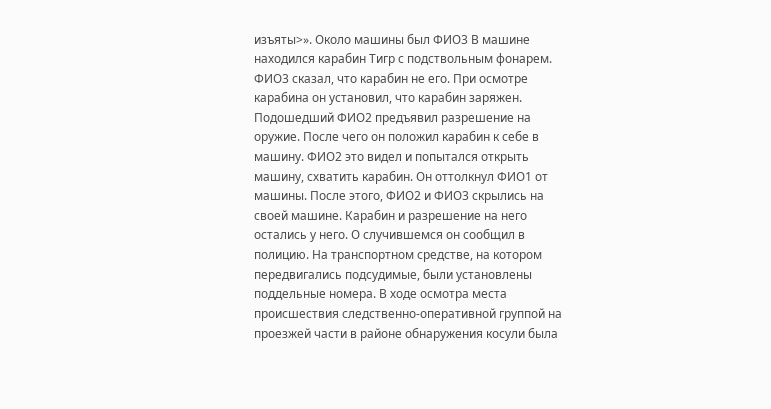изъяты>». Около машины был ФИО3 В машине находился карабин Тигр с подствольным фонарем. ФИО3 сказал, что карабин не его. При осмотре карабина он установил, что карабин заряжен. Подошедший ФИО2 предъявил разрешение на оружие. После чего он положил карабин к себе в машину. ФИО2 это видел и попытался открыть машину, схватить карабин. Он оттолкнул ФИО1 от машины. После этого, ФИО2 и ФИО3 скрылись на своей машине. Карабин и разрешение на него остались у него. О случившемся он сообщил в полицию. На транспортном средстве, на котором передвигались подсудимые, были установлены поддельные номера. В ходе осмотра места происшествия следственно-оперативной группой на проезжей части в районе обнаружения косули была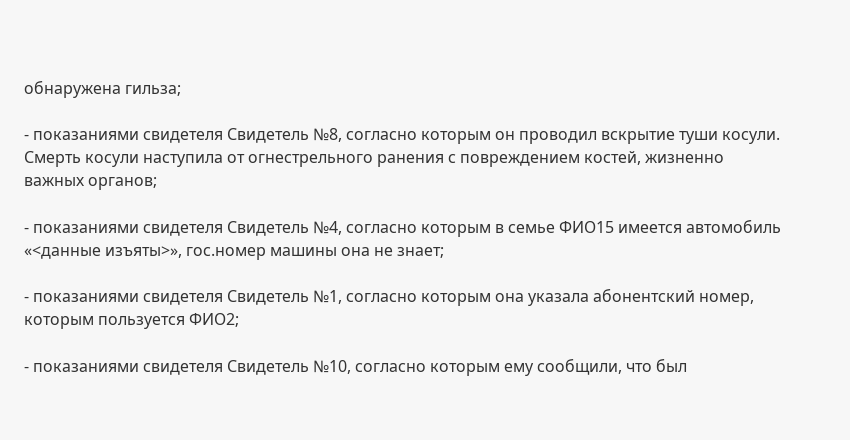обнаружена гильза;

- показаниями свидетеля Свидетель №8, согласно которым он проводил вскрытие туши косули. Смерть косули наступила от огнестрельного ранения с повреждением костей, жизненно важных органов;

- показаниями свидетеля Свидетель №4, согласно которым в семье ФИО15 имеется автомобиль «<данные изъяты>», гос.номер машины она не знает;

- показаниями свидетеля Свидетель №1, согласно которым она указала абонентский номер, которым пользуется ФИО2;

- показаниями свидетеля Свидетель №10, согласно которым ему сообщили, что был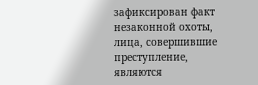зафиксирован факт незаконной охоты, лица, совершившие преступление, являются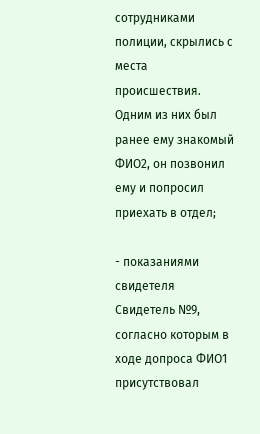сотрудниками полиции, скрылись с места происшествия. Одним из них был ранее ему знакомый ФИО2, он позвонил ему и попросил приехать в отдел;

- показаниями свидетеля Свидетель №9, согласно которым в ходе допроса ФИО1 присутствовал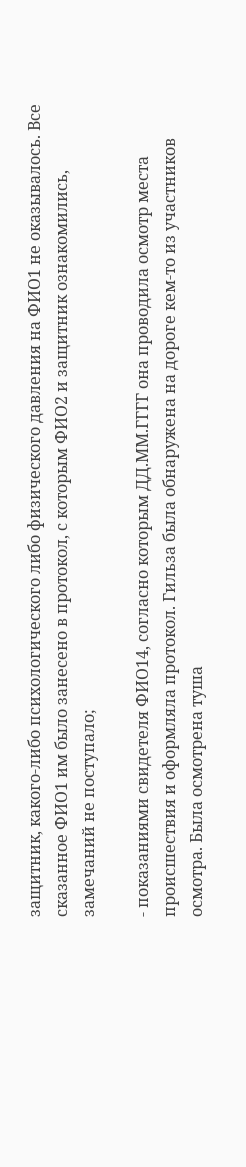защитник, какого-либо психологического либо физического давления на ФИО1 не оказывалось. Все сказанное ФИО1 им было занесено в протокол, с которым ФИО2 и защитник ознакомились, замечаний не поступало;

- показаниями свидетеля ФИО14, согласно которым ДД.ММ.ГГГГ она проводила осмотр места происшествия и оформляла протокол. Гильза была обнаружена на дороге кем-то из участников осмотра. Была осмотрена туша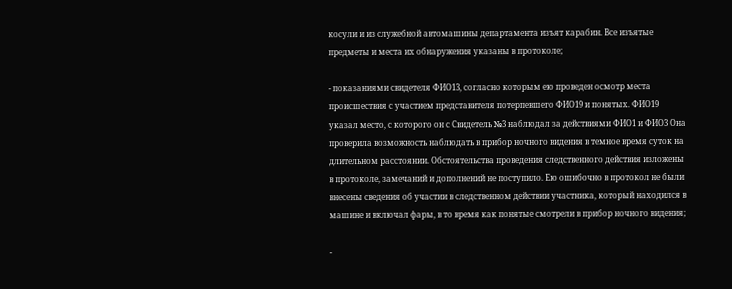косули и из служебной автомашины департамента изъят карабин. Все изъятые предметы и места их обнаружения указаны в протоколе;

- показаниями свидетеля ФИО13, согласно которым ею проведен осмотр места происшествия с участием представителя потерпевшего ФИО19 и понятых. ФИО19 указал место, с которого он с Свидетель №3 наблюдал за действиями ФИО1 и ФИО3 Она проверила возможность наблюдать в прибор ночного видения в темное время суток на длительном расстоянии. Обстоятельства проведения следственного действия изложены в протоколе, замечаний и дополнений не поступило. Ею ошибочно в протокол не были внесены сведения об участии в следственном действии участника, который находился в машине и включал фары, в то время как понятые смотрели в прибор ночного видения;

-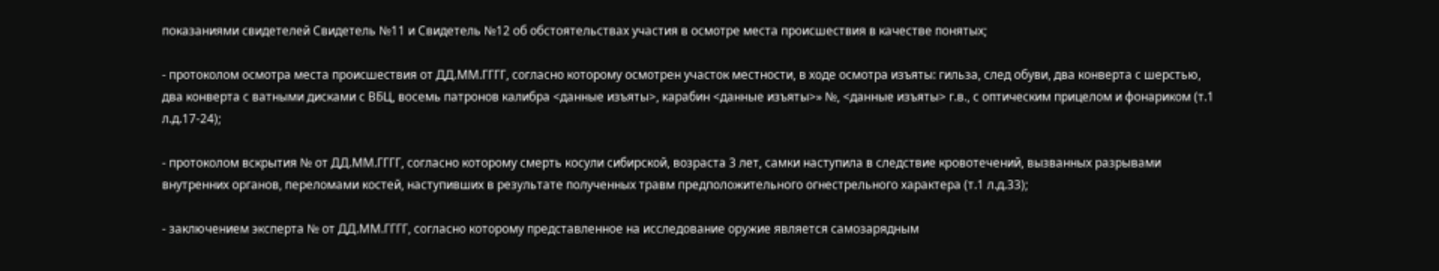показаниями свидетелей Свидетель №11 и Свидетель №12 об обстоятельствах участия в осмотре места происшествия в качестве понятых;

- протоколом осмотра места происшествия от ДД.ММ.ГГГГ, согласно которому осмотрен участок местности, в ходе осмотра изъяты: гильза, след обуви, два конверта с шерстью, два конверта с ватными дисками с ВБЦ, восемь патронов калибра <данные изъяты>, карабин <данные изъяты>» №, <данные изъяты> г.в., с оптическим прицелом и фонариком (т.1 л.д.17-24);

- протоколом вскрытия № от ДД.ММ.ГГГГ, согласно которому смерть косули сибирской, возраста 3 лет, самки наступила в следствие кровотечений, вызванных разрывами внутренних органов, переломами костей, наступивших в результате полученных травм предположительного огнестрельного характера (т.1 л.д.33);

- заключением эксперта № от ДД.ММ.ГГГГ, согласно которому представленное на исследование оружие является самозарядным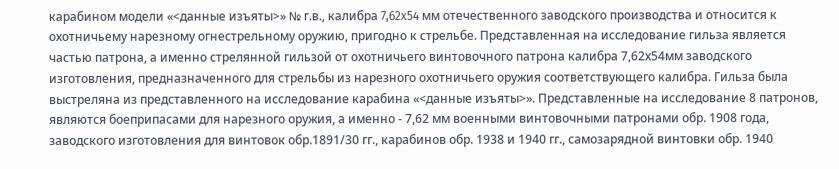карабином модели «<данные изъяты>» № г.в., калибра 7,62x54 мм отечественного заводского производства и относится к охотничьему нарезному огнестрельному оружию, пригодно к стрельбе. Представленная на исследование гильза является частью патрона, а именно стрелянной гильзой от охотничьего винтовочного патрона калибра 7,62х54мм заводского изготовления, предназначенного для стрельбы из нарезного охотничьего оружия соответствующего калибра. Гильза была выстреляна из представленного на исследование карабина «<данные изъяты>». Представленные на исследование 8 патронов, являются боеприпасами для нарезного оружия, а именно - 7,62 мм военными винтовочными патронами обр. 1908 года, заводского изготовления для винтовок обр.1891/30 гг., карабинов обр. 1938 и 1940 гг., самозарядной винтовки обр. 1940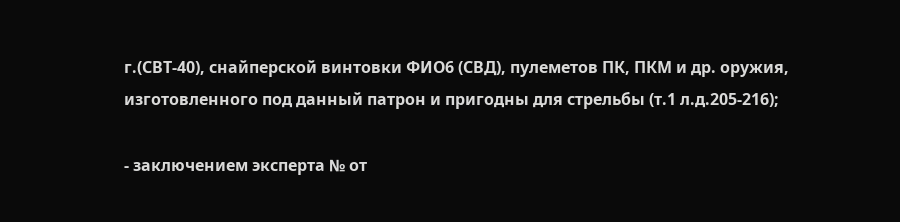г.(СВТ-40), снайперской винтовки ФИО6 (СВД), пулеметов ПК, ПКМ и др. оружия, изготовленного под данный патрон и пригодны для стрельбы (т.1 л.д.205-216);

- заключением эксперта № от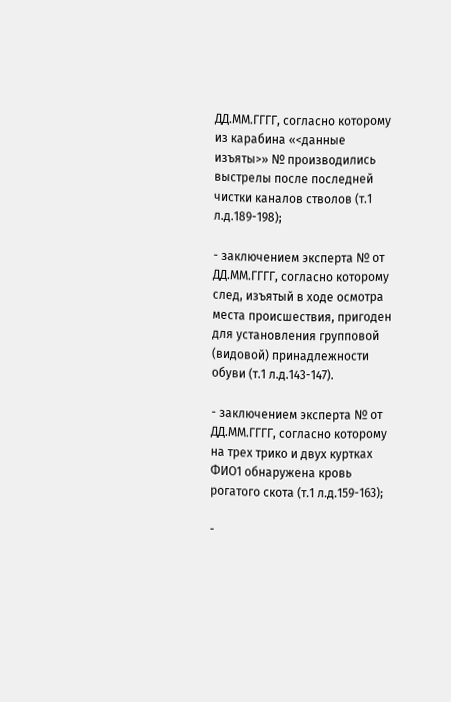ДД.ММ.ГГГГ, согласно которому из карабина «<данные изъяты>» № производились выстрелы после последней чистки каналов стволов (т.1 л.д.189-198);

- заключением эксперта № от ДД.ММ.ГГГГ, согласно которому след, изъятый в ходе осмотра места происшествия, пригоден для установления групповой (видовой) принадлежности обуви (т.1 л.д.143-147).

- заключением эксперта № от ДД.ММ.ГГГГ, согласно которому на трех трико и двух куртках ФИО1 обнаружена кровь рогатого скота (т.1 л.д.159-163);

-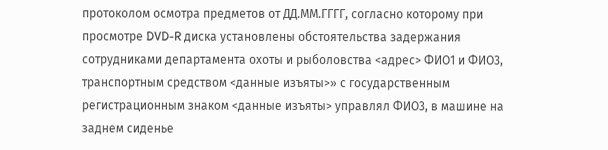протоколом осмотра предметов от ДД.ММ.ГГГГ, согласно которому при просмотре DVD-R диска установлены обстоятельства задержания сотрудниками департамента охоты и рыболовства <адрес> ФИО1 и ФИО3, транспортным средством <данные изъяты>» с государственным регистрационным знаком <данные изъяты> управлял ФИО3, в машине на заднем сиденье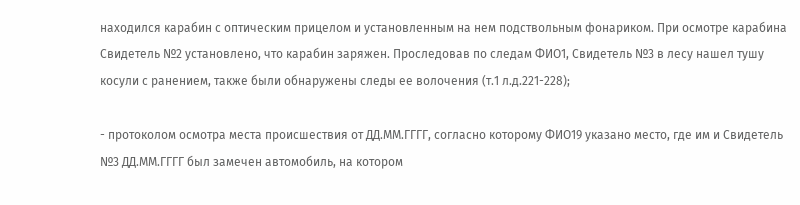находился карабин с оптическим прицелом и установленным на нем подствольным фонариком. При осмотре карабина Свидетель №2 установлено, что карабин заряжен. Проследовав по следам ФИО1, Свидетель №3 в лесу нашел тушу косули с ранением, также были обнаружены следы ее волочения (т.1 л.д.221-228);

- протоколом осмотра места происшествия от ДД.ММ.ГГГГ, согласно которому ФИО19 указано место, где им и Свидетель №3 ДД.ММ.ГГГГ был замечен автомобиль, на котором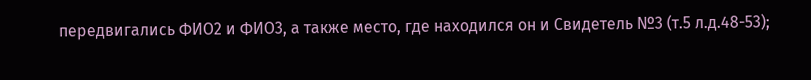передвигались ФИО2 и ФИО3, а также место, где находился он и Свидетель №3 (т.5 л.д.48-53);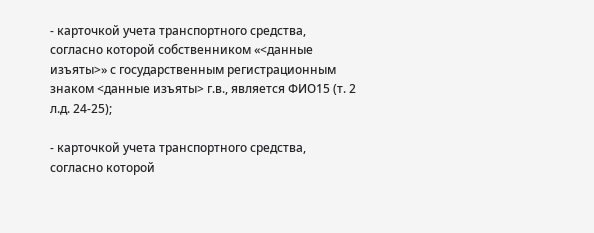- карточкой учета транспортного средства, согласно которой собственником «<данные изъяты>» с государственным регистрационным знаком <данные изъяты> г.в., является ФИО15 (т. 2 л.д. 24-25);

- карточкой учета транспортного средства, согласно которой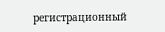регистрационный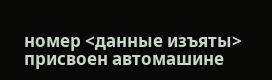номер <данные изъяты> присвоен автомашине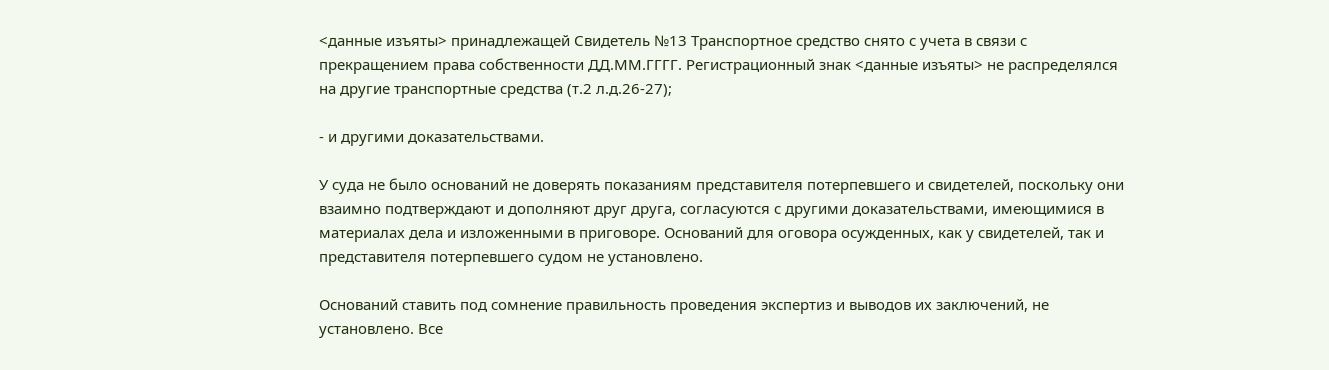<данные изъяты> принадлежащей Свидетель №13 Транспортное средство снято с учета в связи с прекращением права собственности ДД.ММ.ГГГГ. Регистрационный знак <данные изъяты> не распределялся на другие транспортные средства (т.2 л.д.26-27);

- и другими доказательствами.

У суда не было оснований не доверять показаниям представителя потерпевшего и свидетелей, поскольку они взаимно подтверждают и дополняют друг друга, согласуются с другими доказательствами, имеющимися в материалах дела и изложенными в приговоре. Оснований для оговора осужденных, как у свидетелей, так и представителя потерпевшего судом не установлено.

Оснований ставить под сомнение правильность проведения экспертиз и выводов их заключений, не установлено. Все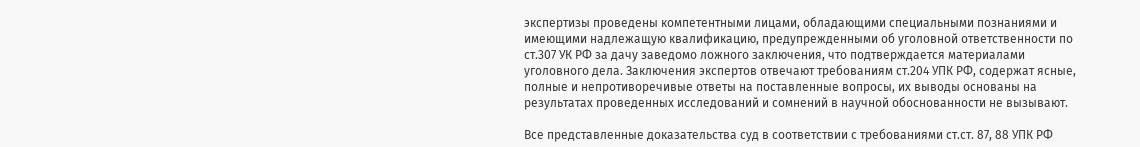экспертизы проведены компетентными лицами, обладающими специальными познаниями и имеющими надлежащую квалификацию, предупрежденными об уголовной ответственности по ст.307 УК РФ за дачу заведомо ложного заключения, что подтверждается материалами уголовного дела. Заключения экспертов отвечают требованиям ст.204 УПК РФ, содержат ясные, полные и непротиворечивые ответы на поставленные вопросы, их выводы основаны на результатах проведенных исследований и сомнений в научной обоснованности не вызывают.

Все представленные доказательства суд в соответствии с требованиями ст.ст. 87, 88 УПК РФ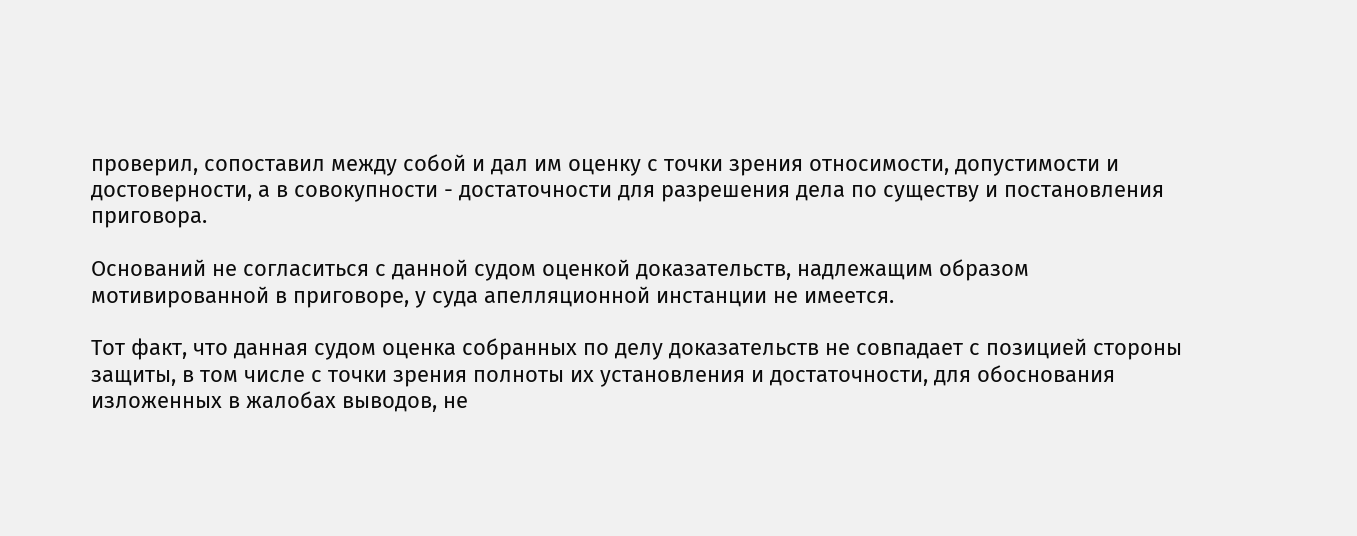проверил, сопоставил между собой и дал им оценку с точки зрения относимости, допустимости и достоверности, а в совокупности - достаточности для разрешения дела по существу и постановления приговора.

Оснований не согласиться с данной судом оценкой доказательств, надлежащим образом мотивированной в приговоре, у суда апелляционной инстанции не имеется.

Тот факт, что данная судом оценка собранных по делу доказательств не совпадает с позицией стороны защиты, в том числе с точки зрения полноты их установления и достаточности, для обоснования изложенных в жалобах выводов, не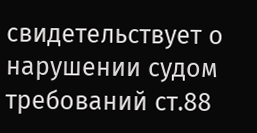свидетельствует о нарушении судом требований ст.88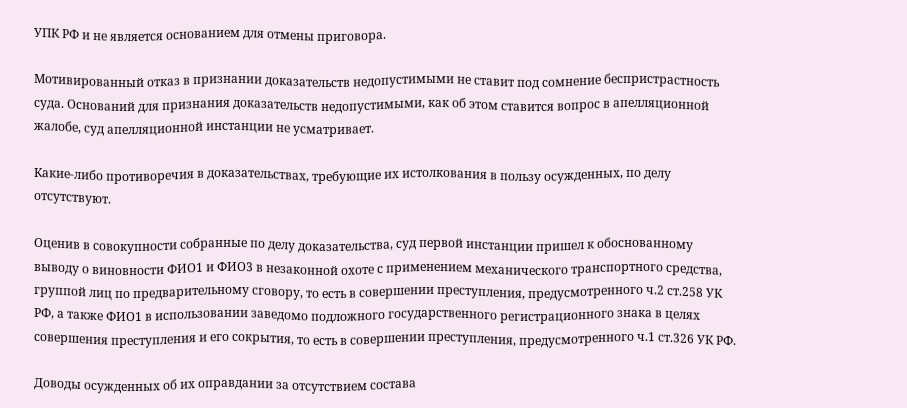УПК РФ и не является основанием для отмены приговора.

Мотивированный отказ в признании доказательств недопустимыми не ставит под сомнение беспристрастность суда. Оснований для признания доказательств недопустимыми, как об этом ставится вопрос в апелляционной жалобе, суд апелляционной инстанции не усматривает.

Какие-либо противоречия в доказательствах, требующие их истолкования в пользу осужденных, по делу отсутствуют.

Оценив в совокупности собранные по делу доказательства, суд первой инстанции пришел к обоснованному выводу о виновности ФИО1 и ФИО3 в незаконной охоте с применением механического транспортного средства, группой лиц по предварительному сговору, то есть в совершении преступления, предусмотренного ч.2 ст.258 УК РФ, а также ФИО1 в использовании заведомо подложного государственного регистрационного знака в целях совершения преступления и его сокрытия, то есть в совершении преступления, предусмотренного ч.1 ст.326 УК РФ.

Доводы осужденных об их оправдании за отсутствием состава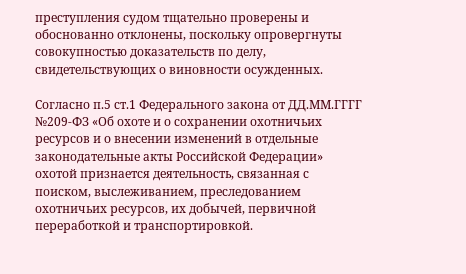преступления судом тщательно проверены и обоснованно отклонены, поскольку опровергнуты совокупностью доказательств по делу, свидетельствующих о виновности осужденных.

Согласно п.5 ст.1 Федерального закона от ДД.ММ.ГГГГ №209-ФЗ «Об охоте и о сохранении охотничьих ресурсов и о внесении изменений в отдельные законодательные акты Российской Федерации» охотой признается деятельность, связанная с поиском, выслеживанием, преследованием охотничьих ресурсов, их добычей, первичной переработкой и транспортировкой.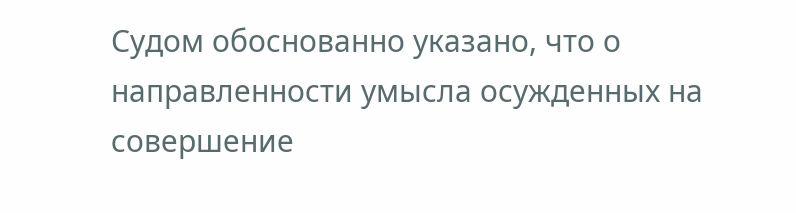Судом обоснованно указано, что о направленности умысла осужденных на совершение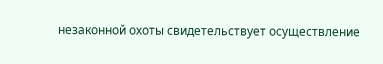незаконной охоты свидетельствует осуществление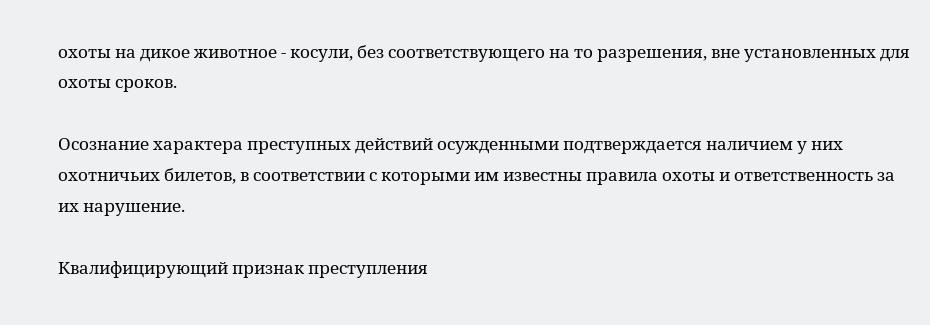охоты на дикое животное - косули, без соответствующего на то разрешения, вне установленных для охоты сроков.

Осознание характера преступных действий осужденными подтверждается наличием у них охотничьих билетов, в соответствии с которыми им известны правила охоты и ответственность за их нарушение.

Квалифицирующий признак преступления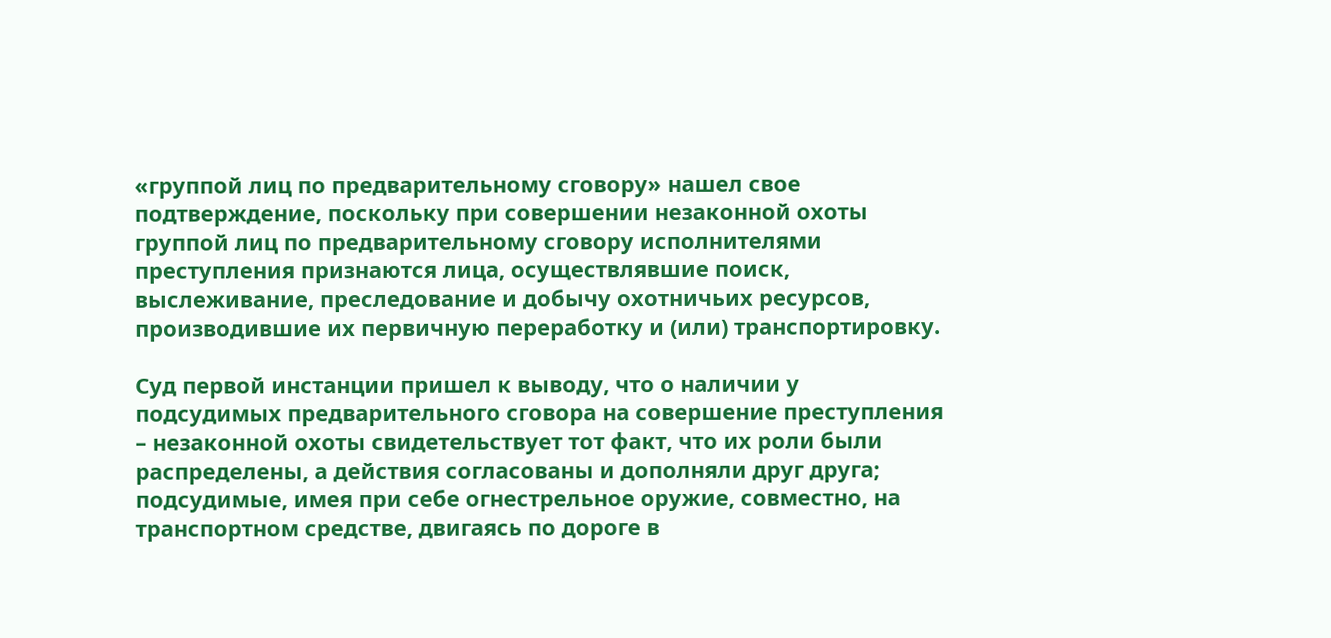«группой лиц по предварительному сговору» нашел свое подтверждение, поскольку при совершении незаконной охоты группой лиц по предварительному сговору исполнителями преступления признаются лица, осуществлявшие поиск, выслеживание, преследование и добычу охотничьих ресурсов, производившие их первичную переработку и (или) транспортировку.

Суд первой инстанции пришел к выводу, что о наличии у подсудимых предварительного сговора на совершение преступления – незаконной охоты свидетельствует тот факт, что их роли были распределены, а действия согласованы и дополняли друг друга; подсудимые, имея при себе огнестрельное оружие, совместно, на транспортном средстве, двигаясь по дороге в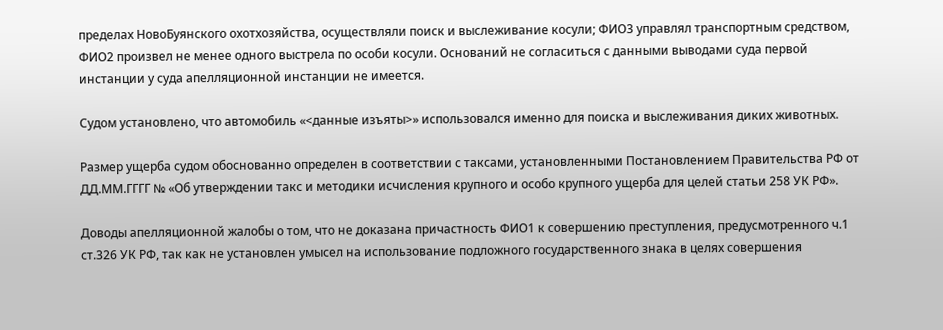пределах НовоБуянского охотхозяйства, осуществляли поиск и выслеживание косули; ФИО3 управлял транспортным средством, ФИО2 произвел не менее одного выстрела по особи косули. Оснований не согласиться с данными выводами суда первой инстанции у суда апелляционной инстанции не имеется.

Судом установлено, что автомобиль «<данные изъяты>» использовался именно для поиска и выслеживания диких животных.

Размер ущерба судом обоснованно определен в соответствии с таксами, установленными Постановлением Правительства РФ от ДД.ММ.ГГГГ № «Об утверждении такс и методики исчисления крупного и особо крупного ущерба для целей статьи 258 УК РФ».

Доводы апелляционной жалобы о том, что не доказана причастность ФИО1 к совершению преступления, предусмотренного ч.1 ст.326 УК РФ, так как не установлен умысел на использование подложного государственного знака в целях совершения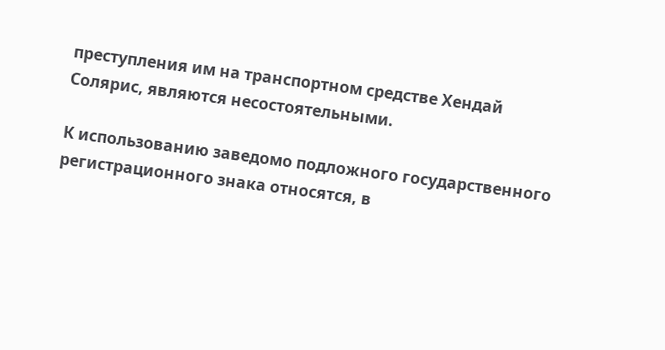преступления им на транспортном средстве Хендай Солярис, являются несостоятельными.

К использованию заведомо подложного государственного регистрационного знака относятся, в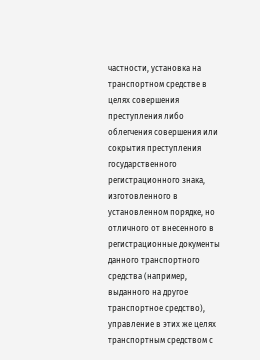частности, установка на транспортном средстве в целях совершения преступления либо облегчения совершения или сокрытия преступления государственного регистрационного знака, изготовленного в установленном порядке, но отличного от внесенного в регистрационные документы данного транспортного средства (например, выданного на другое транспортное средство), управление в этих же целях транспортным средством с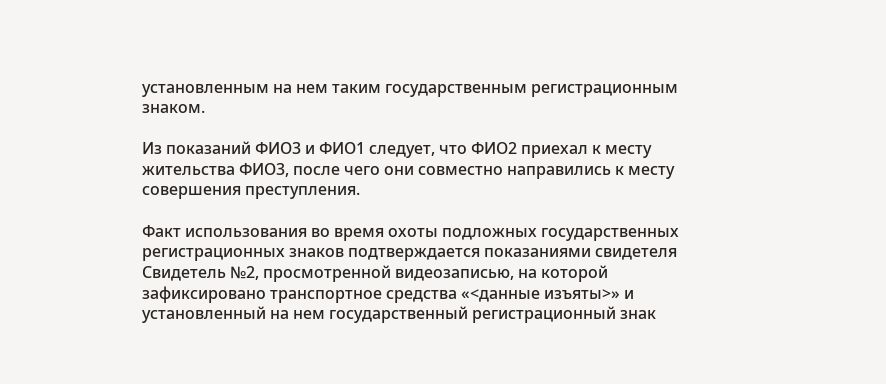установленным на нем таким государственным регистрационным знаком.

Из показаний ФИО3 и ФИО1 следует, что ФИО2 приехал к месту жительства ФИО3, после чего они совместно направились к месту совершения преступления.

Факт использования во время охоты подложных государственных регистрационных знаков подтверждается показаниями свидетеля Свидетель №2, просмотренной видеозаписью, на которой зафиксировано транспортное средства «<данные изъяты>» и установленный на нем государственный регистрационный знак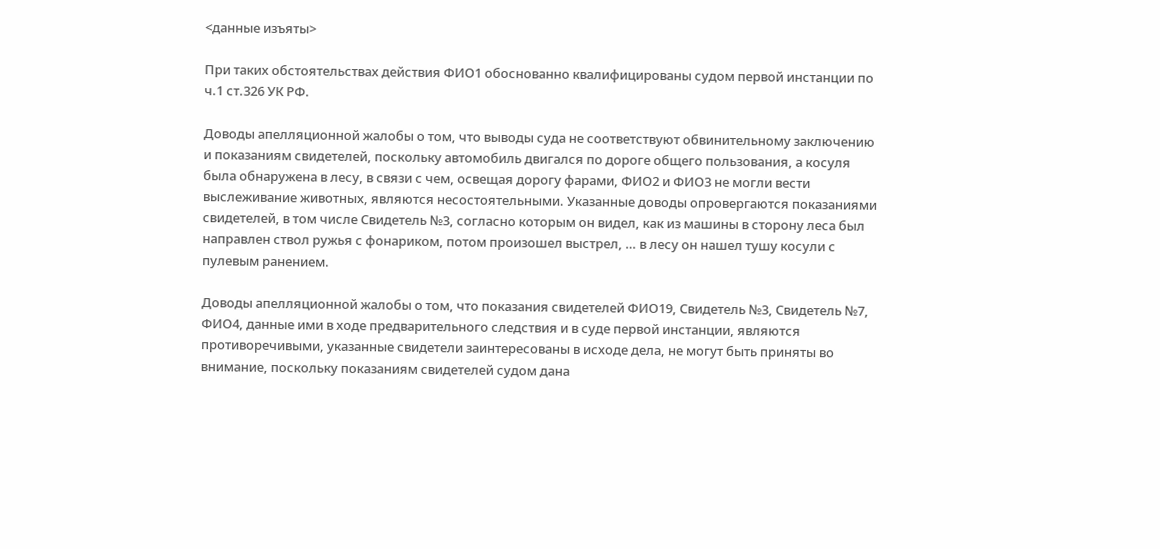<данные изъяты>

При таких обстоятельствах действия ФИО1 обоснованно квалифицированы судом первой инстанции по ч.1 ст.326 УК РФ.

Доводы апелляционной жалобы о том, что выводы суда не соответствуют обвинительному заключению и показаниям свидетелей, поскольку автомобиль двигался по дороге общего пользования, а косуля была обнаружена в лесу, в связи с чем, освещая дорогу фарами, ФИО2 и ФИО3 не могли вести выслеживание животных, являются несостоятельными. Указанные доводы опровергаются показаниями свидетелей, в том числе Свидетель №3, согласно которым он видел, как из машины в сторону леса был направлен ствол ружья с фонариком, потом произошел выстрел, … в лесу он нашел тушу косули с пулевым ранением.

Доводы апелляционной жалобы о том, что показания свидетелей ФИО19, Свидетель №3, Свидетель №7, ФИО4, данные ими в ходе предварительного следствия и в суде первой инстанции, являются противоречивыми, указанные свидетели заинтересованы в исходе дела, не могут быть приняты во внимание, поскольку показаниям свидетелей судом дана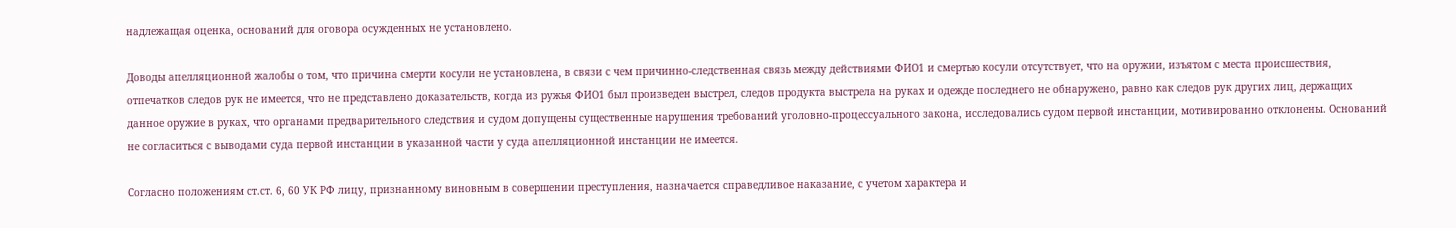надлежащая оценка, оснований для оговора осужденных не установлено.

Доводы апелляционной жалобы о том, что причина смерти косули не установлена, в связи с чем причинно-следственная связь между действиями ФИО1 и смертью косули отсутствует, что на оружии, изъятом с места происшествия, отпечатков следов рук не имеется, что не представлено доказательств, когда из ружья ФИО1 был произведен выстрел, следов продукта выстрела на руках и одежде последнего не обнаружено, равно как следов рук других лиц, держащих данное оружие в руках, что органами предварительного следствия и судом допущены существенные нарушения требований уголовно-процессуального закона, исследовались судом первой инстанции, мотивированно отклонены. Оснований не согласиться с выводами суда первой инстанции в указанной части у суда апелляционной инстанции не имеется.

Согласно положениям ст.ст. 6, 60 УК РФ лицу, признанному виновным в совершении преступления, назначается справедливое наказание, с учетом характера и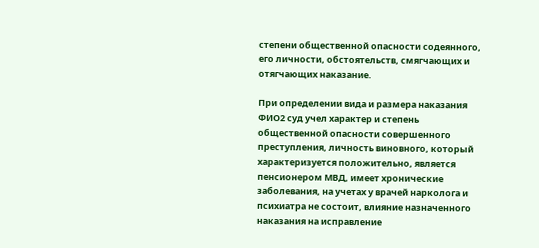степени общественной опасности содеянного, его личности, обстоятельств, смягчающих и отягчающих наказание.

При определении вида и размера наказания ФИО2 суд учел характер и степень общественной опасности совершенного преступления, личность виновного, который характеризуется положительно, является пенсионером МВД, имеет хронические заболевания, на учетах у врачей нарколога и психиатра не состоит, влияние назначенного наказания на исправление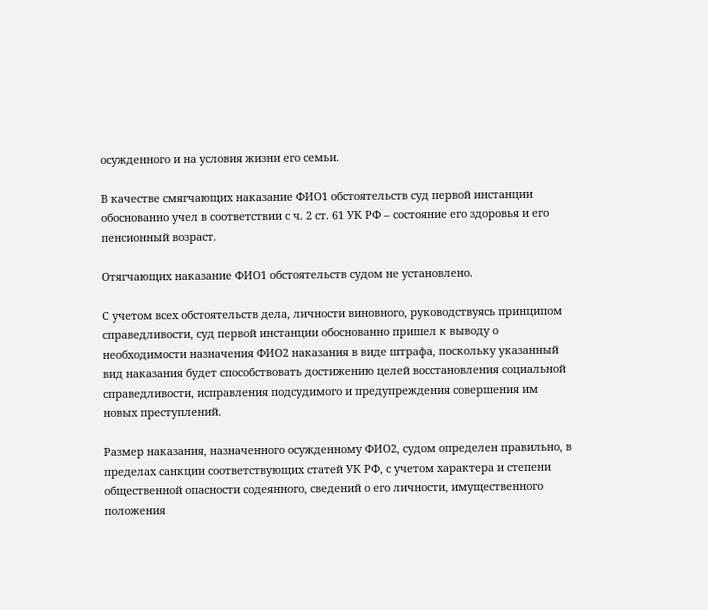осужденного и на условия жизни его семьи.

В качестве смягчающих наказание ФИО1 обстоятельств суд первой инстанции обоснованно учел в соответствии с ч. 2 ст. 61 УК РФ – состояние его здоровья и его пенсионный возраст.

Отягчающих наказание ФИО1 обстоятельств судом не установлено.

С учетом всех обстоятельств дела, личности виновного, руководствуясь принципом справедливости, суд первой инстанции обоснованно пришел к выводу о необходимости назначения ФИО2 наказания в виде штрафа, поскольку указанный вид наказания будет способствовать достижению целей восстановления социальной справедливости, исправления подсудимого и предупреждения совершения им новых преступлений.

Размер наказания, назначенного осужденному ФИО2, судом определен правильно, в пределах санкции соответствующих статей УК РФ, с учетом характера и степени общественной опасности содеянного, сведений о его личности, имущественного положения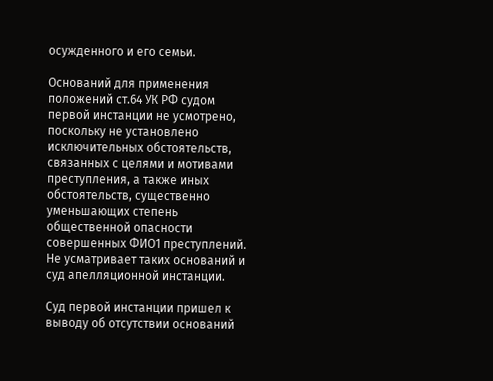осужденного и его семьи.

Оснований для применения положений ст.64 УК РФ судом первой инстанции не усмотрено, поскольку не установлено исключительных обстоятельств, связанных с целями и мотивами преступления, а также иных обстоятельств, существенно уменьшающих степень общественной опасности совершенных ФИО1 преступлений. Не усматривает таких оснований и суд апелляционной инстанции.

Суд первой инстанции пришел к выводу об отсутствии оснований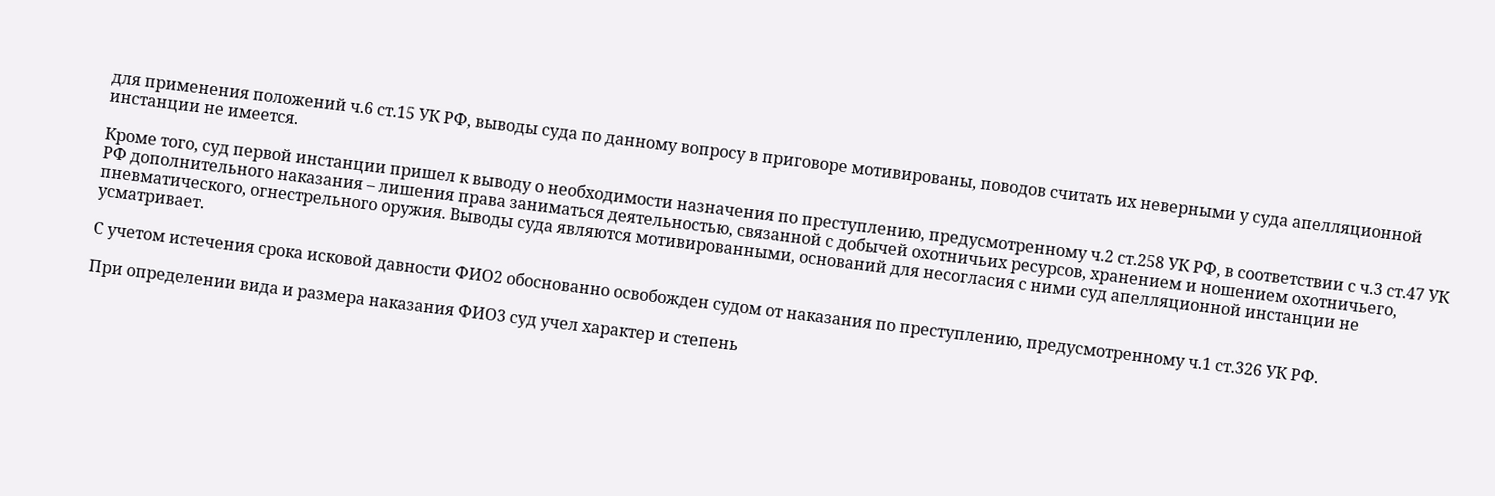для применения положений ч.6 ст.15 УК РФ, выводы суда по данному вопросу в приговоре мотивированы, поводов считать их неверными у суда апелляционной инстанции не имеется.

Кроме того, суд первой инстанции пришел к выводу о необходимости назначения по преступлению, предусмотренному ч.2 ст.258 УК РФ, в соответствии с ч.3 ст.47 УК РФ дополнительного наказания – лишения права заниматься деятельностью, связанной с добычей охотничьих ресурсов, хранением и ношением охотничьего, пневматического, огнестрельного оружия. Выводы суда являются мотивированными, оснований для несогласия с ними суд апелляционной инстанции не усматривает.

С учетом истечения срока исковой давности ФИО2 обоснованно освобожден судом от наказания по преступлению, предусмотренному ч.1 ст.326 УК РФ.

При определении вида и размера наказания ФИО3 суд учел характер и степень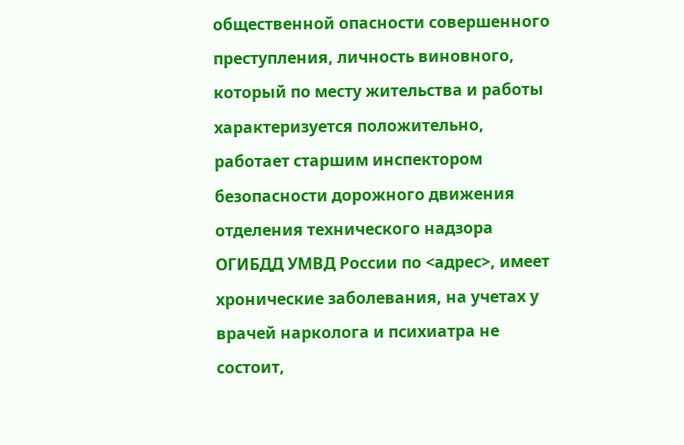общественной опасности совершенного преступления, личность виновного, который по месту жительства и работы характеризуется положительно, работает старшим инспектором безопасности дорожного движения отделения технического надзора ОГИБДД УМВД России по <адрес>, имеет хронические заболевания, на учетах у врачей нарколога и психиатра не состоит,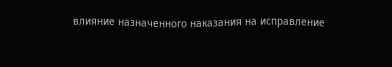влияние назначенного наказания на исправление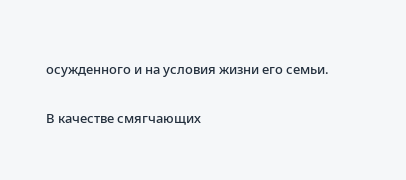осужденного и на условия жизни его семьи.

В качестве смягчающих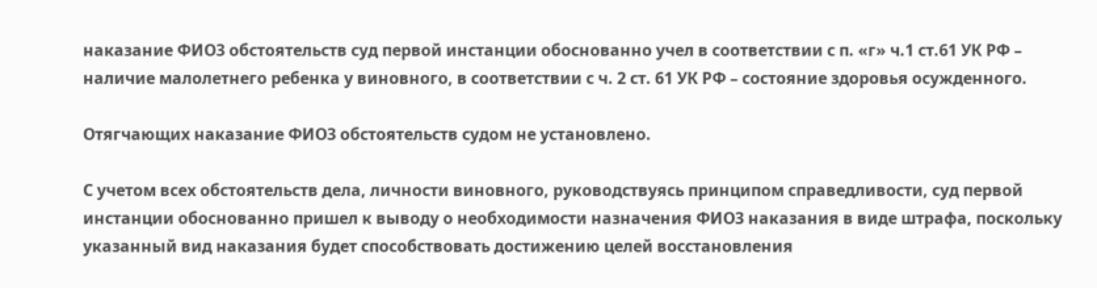наказание ФИО3 обстоятельств суд первой инстанции обоснованно учел в соответствии с п. «г» ч.1 ст.61 УК РФ – наличие малолетнего ребенка у виновного, в соответствии с ч. 2 ст. 61 УК РФ – состояние здоровья осужденного.

Отягчающих наказание ФИО3 обстоятельств судом не установлено.

С учетом всех обстоятельств дела, личности виновного, руководствуясь принципом справедливости, суд первой инстанции обоснованно пришел к выводу о необходимости назначения ФИО3 наказания в виде штрафа, поскольку указанный вид наказания будет способствовать достижению целей восстановления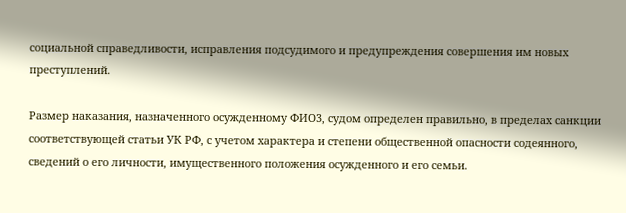социальной справедливости, исправления подсудимого и предупреждения совершения им новых преступлений.

Размер наказания, назначенного осужденному ФИО3, судом определен правильно, в пределах санкции соответствующей статьи УК РФ, с учетом характера и степени общественной опасности содеянного, сведений о его личности, имущественного положения осужденного и его семьи.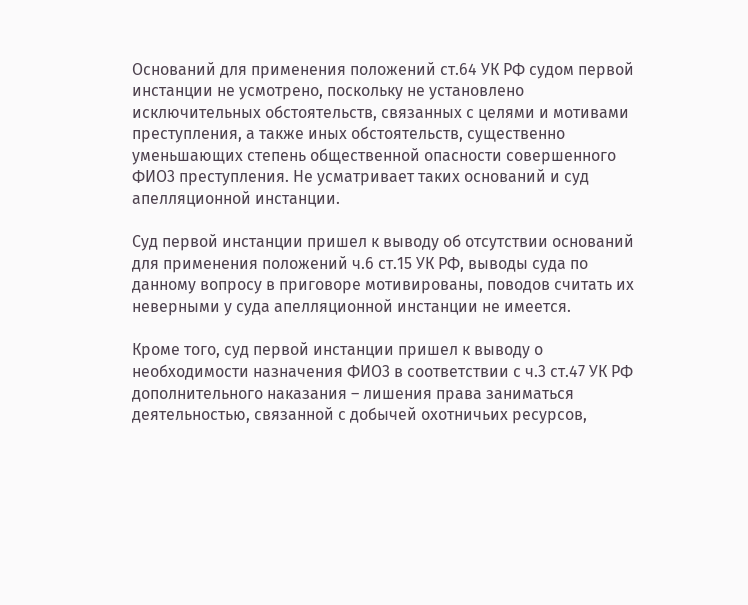Оснований для применения положений ст.64 УК РФ судом первой инстанции не усмотрено, поскольку не установлено исключительных обстоятельств, связанных с целями и мотивами преступления, а также иных обстоятельств, существенно уменьшающих степень общественной опасности совершенного ФИО3 преступления. Не усматривает таких оснований и суд апелляционной инстанции.

Суд первой инстанции пришел к выводу об отсутствии оснований для применения положений ч.6 ст.15 УК РФ, выводы суда по данному вопросу в приговоре мотивированы, поводов считать их неверными у суда апелляционной инстанции не имеется.

Кроме того, суд первой инстанции пришел к выводу о необходимости назначения ФИО3 в соответствии с ч.3 ст.47 УК РФ дополнительного наказания – лишения права заниматься деятельностью, связанной с добычей охотничьих ресурсов,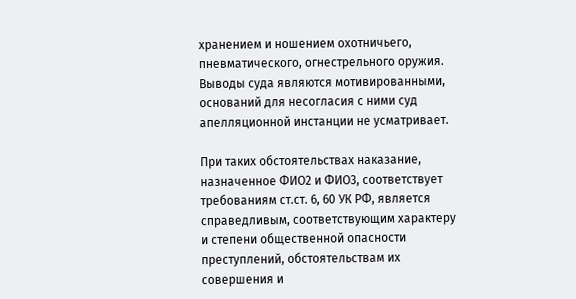хранением и ношением охотничьего, пневматического, огнестрельного оружия. Выводы суда являются мотивированными, оснований для несогласия с ними суд апелляционной инстанции не усматривает.

При таких обстоятельствах наказание, назначенное ФИО2 и ФИО3, соответствует требованиям ст.ст. 6, 60 УК РФ, является справедливым, соответствующим характеру и степени общественной опасности преступлений, обстоятельствам их совершения и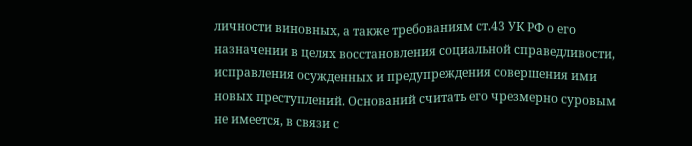личности виновных, а также требованиям ст.43 УК РФ о его назначении в целях восстановления социальной справедливости, исправления осужденных и предупреждения совершения ими новых преступлений. Оснований считать его чрезмерно суровым не имеется, в связи с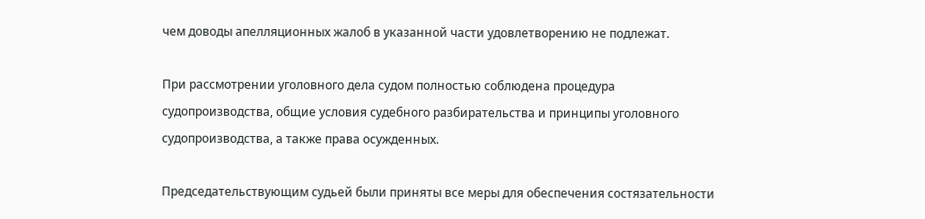чем доводы апелляционных жалоб в указанной части удовлетворению не подлежат.

При рассмотрении уголовного дела судом полностью соблюдена процедура судопроизводства, общие условия судебного разбирательства и принципы уголовного судопроизводства, а также права осужденных.

Председательствующим судьей были приняты все меры для обеспечения состязательности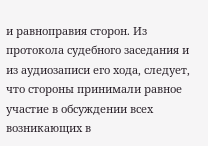и равноправия сторон. Из протокола судебного заседания и из аудиозаписи его хода, следует, что стороны принимали равное участие в обсуждении всех возникающих в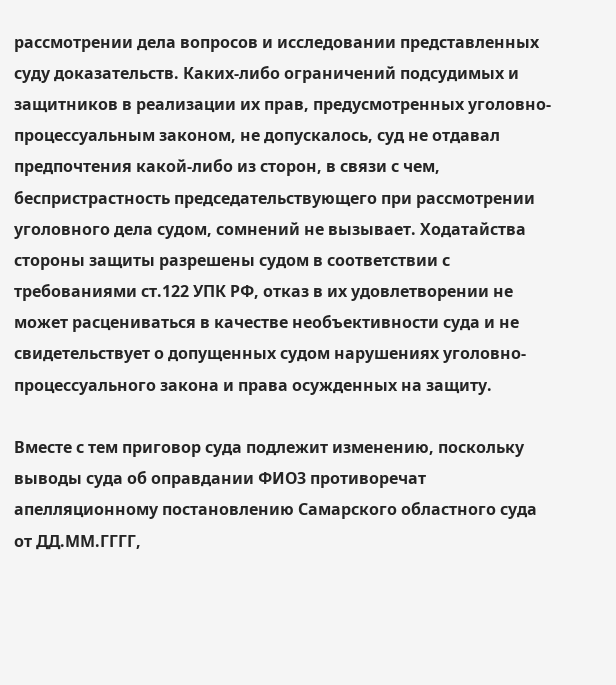рассмотрении дела вопросов и исследовании представленных суду доказательств. Каких-либо ограничений подсудимых и защитников в реализации их прав, предусмотренных уголовно-процессуальным законом, не допускалось, суд не отдавал предпочтения какой-либо из сторон, в связи с чем, беспристрастность председательствующего при рассмотрении уголовного дела судом, сомнений не вызывает. Ходатайства стороны защиты разрешены судом в соответствии с требованиями ст.122 УПК РФ, отказ в их удовлетворении не может расцениваться в качестве необъективности суда и не свидетельствует о допущенных судом нарушениях уголовно-процессуального закона и права осужденных на защиту.

Вместе с тем приговор суда подлежит изменению, поскольку выводы суда об оправдании ФИО3 противоречат апелляционному постановлению Самарского областного суда от ДД.ММ.ГГГГ,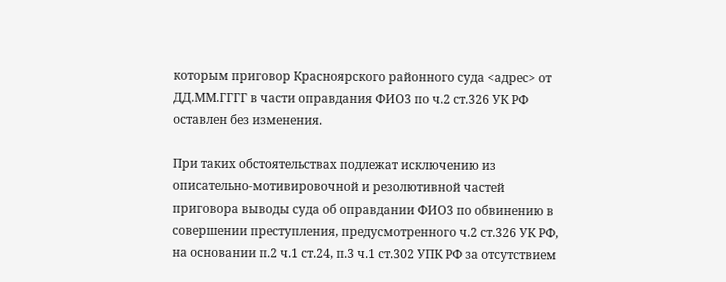которым приговор Красноярского районного суда <адрес> от ДД.ММ.ГГГГ в части оправдания ФИО3 по ч.2 ст.326 УК РФ оставлен без изменения.

При таких обстоятельствах подлежат исключению из описательно-мотивировочной и резолютивной частей приговора выводы суда об оправдании ФИО3 по обвинению в совершении преступления, предусмотренного ч.2 ст.326 УК РФ, на основании п.2 ч.1 ст.24, п.3 ч.1 ст.302 УПК РФ за отсутствием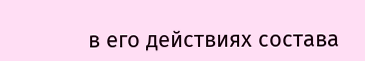в его действиях состава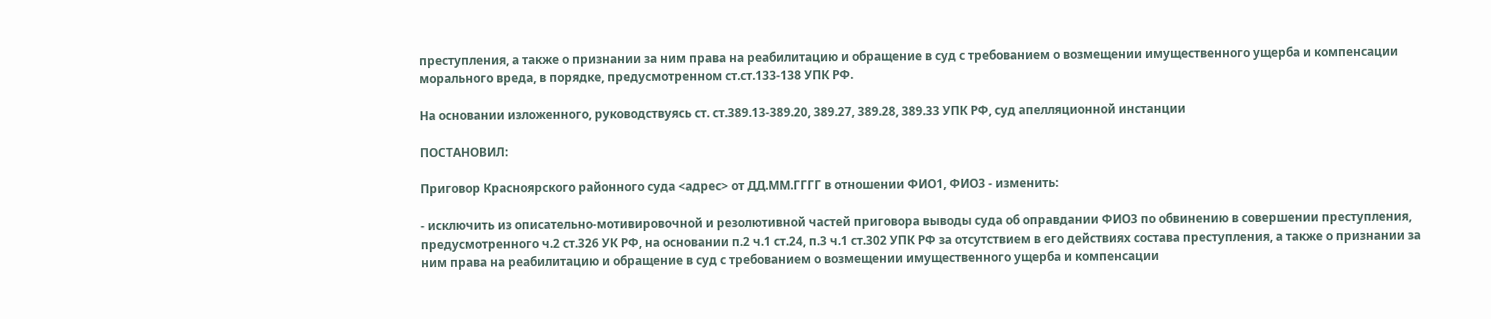преступления, а также о признании за ним права на реабилитацию и обращение в суд с требованием о возмещении имущественного ущерба и компенсации морального вреда, в порядке, предусмотренном ст.ст.133-138 УПК РФ.

На основании изложенного, руководствуясь ст. ст.389.13-389.20, 389.27, 389.28, 389.33 УПК РФ, суд апелляционной инстанции

ПОСТАНОВИЛ:

Приговор Красноярского районного суда <адрес> от ДД.ММ.ГГГГ в отношении ФИО1, ФИО3 - изменить:

- исключить из описательно-мотивировочной и резолютивной частей приговора выводы суда об оправдании ФИО3 по обвинению в совершении преступления, предусмотренного ч.2 ст.326 УК РФ, на основании п.2 ч.1 ст.24, п.3 ч.1 ст.302 УПК РФ за отсутствием в его действиях состава преступления, а также о признании за ним права на реабилитацию и обращение в суд с требованием о возмещении имущественного ущерба и компенсации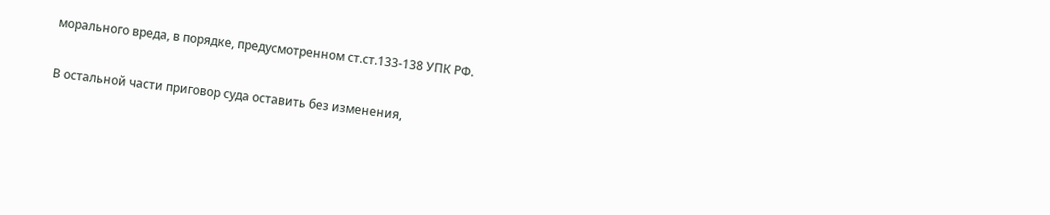морального вреда, в порядке, предусмотренном ст.ст.133-138 УПК РФ.

В остальной части приговор суда оставить без изменения,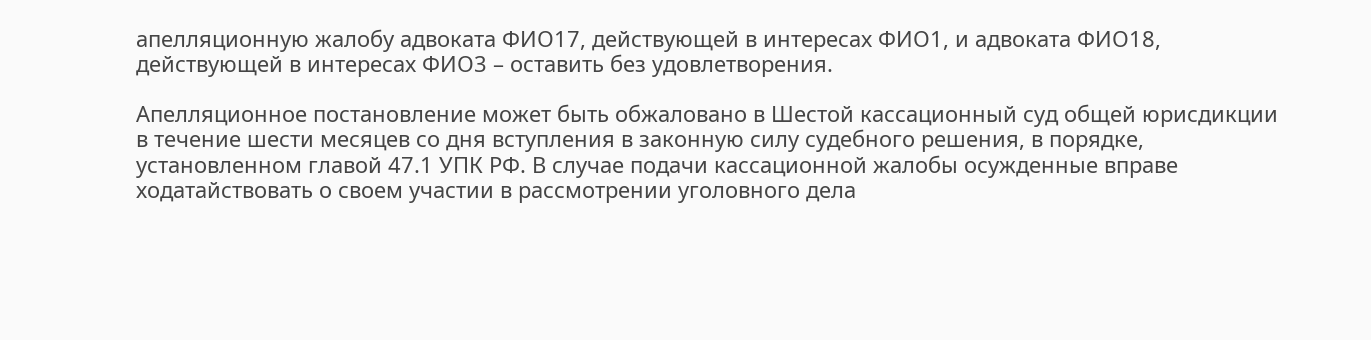апелляционную жалобу адвоката ФИО17, действующей в интересах ФИО1, и адвоката ФИО18, действующей в интересах ФИО3 – оставить без удовлетворения.

Апелляционное постановление может быть обжаловано в Шестой кассационный суд общей юрисдикции в течение шести месяцев со дня вступления в законную силу судебного решения, в порядке, установленном главой 47.1 УПК РФ. В случае подачи кассационной жалобы осужденные вправе ходатайствовать о своем участии в рассмотрении уголовного дела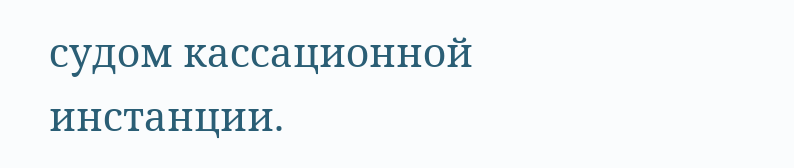судом кассационной инстанции.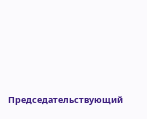Председательствующий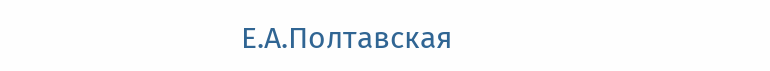Е.А.Полтавская